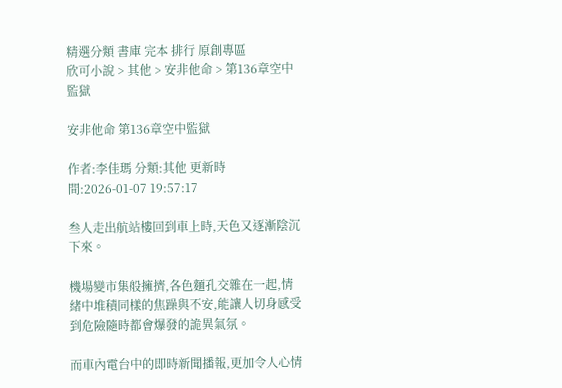精選分類 書庫 完本 排行 原創專區
欣可小說 > 其他 > 安非他命 > 第136章空中監獄

安非他命 第136章空中監獄

作者:李佳瑪 分類:其他 更新時間:2026-01-07 19:57:17

叁人走出航站樓回到車上時,天色又逐漸陰沉下來。

機場變市集般擁擠,各色麵孔交雜在一起,情緒中堆積同樣的焦躁與不安,能讓人切身感受到危險隨時都會爆發的詭異氣氛。

而車內電台中的即時新聞播報,更加令人心情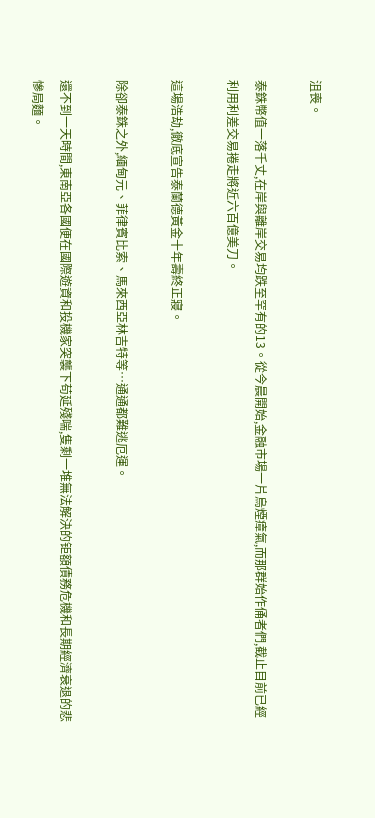沮喪。

泰銖幣值一落千丈,在岸與離岸交易均跌至罕有的13。從今晨開始,金融市場一片烏煙瘴氣,而那群始作俑者們,截止目前已經利用利差交易捲走將近六百億美刀。

這場浩劫,徹底宣告泰蘭德黃金十年壽終正寢。

除卻泰銖之外,緬甸元、菲律賓比索、馬來西亞林吉特等…通通都難逃厄運。

還不到一天時間,東南亞各國便在國際遊資和投機家突襲下苟延殘喘,隻剩一堆無法解決的钜額債務危機和長期經濟衰退的悲慘局麵。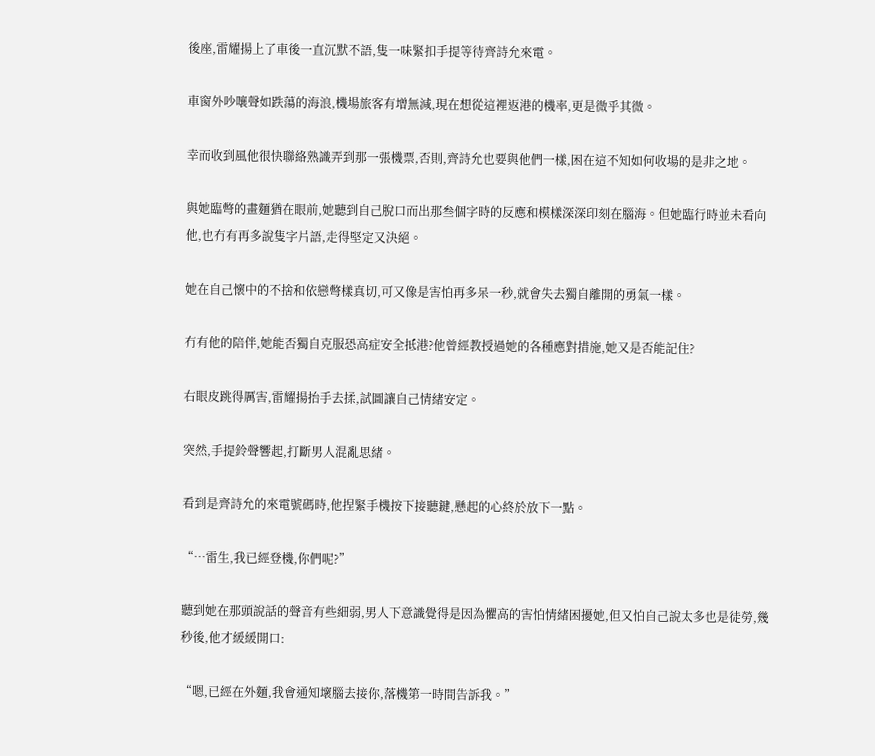後座,雷耀揚上了車後一直沉默不語,隻一味緊扣手提等待齊詩允來電。

車窗外吵嚷聲如跌蕩的海浪,機場旅客有增無減,現在想從這裡返港的機率,更是微乎其微。

幸而收到風他很快聯絡熟識弄到那一張機票,否則,齊詩允也要與他們一樣,困在這不知如何收場的是非之地。

與她臨彆的畫麵猶在眼前,她聽到自己脫口而出那叁個字時的反應和模樣深深印刻在腦海。但她臨行時並未看向他,也冇有再多說隻字片語,走得堅定又決絕。

她在自己懷中的不捨和依戀彆樣真切,可又像是害怕再多呆一秒,就會失去獨自離開的勇氣一樣。

冇有他的陪伴,她能否獨自克服恐高症安全抵港?他曾經教授過她的各種應對措施,她又是否能記住?

右眼皮跳得厲害,雷耀揚抬手去揉,試圖讓自己情緒安定。

突然,手提鈴聲響起,打斷男人混亂思緒。

看到是齊詩允的來電號碼時,他捏緊手機按下接聽鍵,懸起的心終於放下一點。

“…雷生,我已經登機,你們呢?”

聽到她在那頭說話的聲音有些細弱,男人下意識覺得是因為懼高的害怕情緒困擾她,但又怕自己說太多也是徒勞,幾秒後,他才緩緩開口:

“嗯,已經在外麵,我會通知壞腦去接你,落機第一時間告訴我。”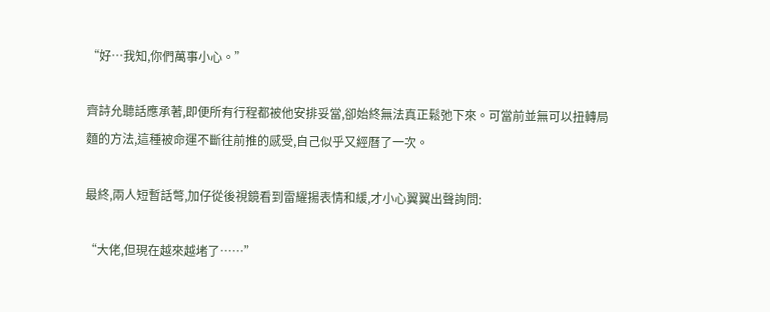“好…我知,你們萬事小心。”

齊詩允聽話應承著,即便所有行程都被他安排妥當,卻始終無法真正鬆弛下來。可當前並無可以扭轉局麵的方法,這種被命運不斷往前推的感受,自己似乎又經曆了一次。

最終,兩人短暫話彆,加仔從後視鏡看到雷耀揚表情和緩,才小心翼翼出聲詢問:

“大佬,但現在越來越堵了……”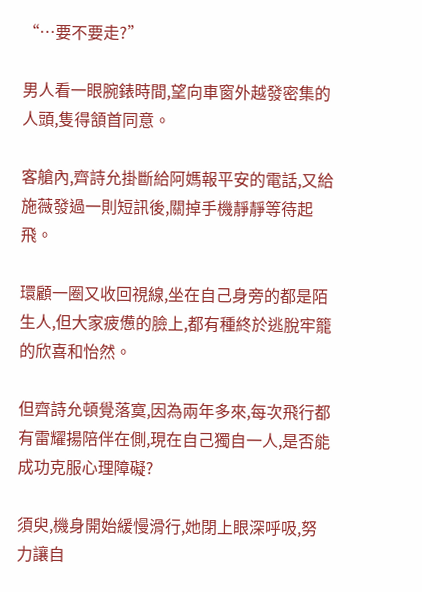“…要不要走?”

男人看一眼腕錶時間,望向車窗外越發密集的人頭,隻得頷首同意。

客艙內,齊詩允掛斷給阿媽報平安的電話,又給施薇發過一則短訊後,關掉手機靜靜等待起飛。

環顧一圈又收回視線,坐在自己身旁的都是陌生人,但大家疲憊的臉上,都有種終於逃脫牢籠的欣喜和怡然。

但齊詩允頓覺落寞,因為兩年多來,每次飛行都有雷耀揚陪伴在側,現在自己獨自一人,是否能成功克服心理障礙?

須臾,機身開始緩慢滑行,她閉上眼深呼吸,努力讓自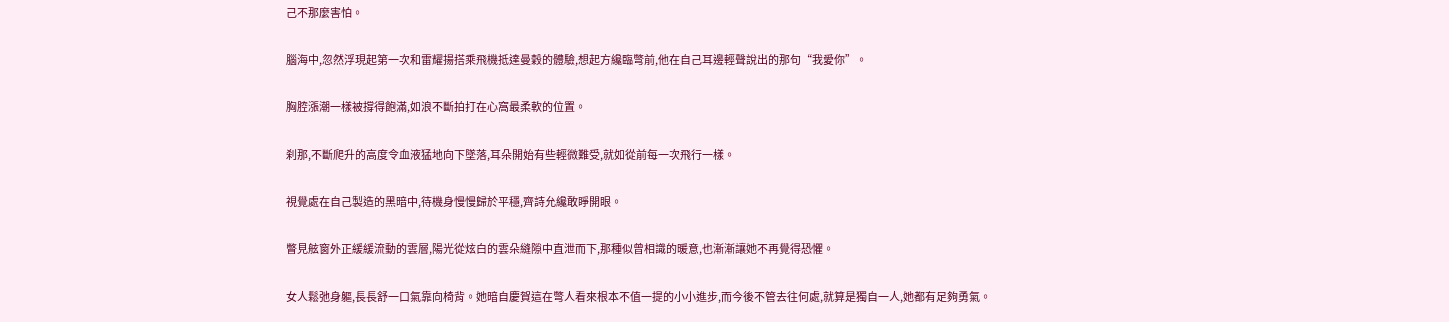己不那麼害怕。

腦海中,忽然浮現起第一次和雷耀揚搭乘飛機抵達曼穀的體驗,想起方纔臨彆前,他在自己耳邊輕聲說出的那句“我愛你”。

胸腔漲潮一樣被撐得飽滿,如浪不斷拍打在心窩最柔軟的位置。

刹那,不斷爬升的高度令血液猛地向下墜落,耳朵開始有些輕微難受,就如從前每一次飛行一樣。

視覺處在自己製造的黑暗中,待機身慢慢歸於平穩,齊詩允纔敢睜開眼。

瞥見舷窗外正緩緩流動的雲層,陽光從炫白的雲朵縫隙中直泄而下,那種似曾相識的暖意,也漸漸讓她不再覺得恐懼。

女人鬆弛身軀,長長舒一口氣靠向椅背。她暗自慶賀這在彆人看來根本不值一提的小小進步,而今後不管去往何處,就算是獨自一人,她都有足夠勇氣。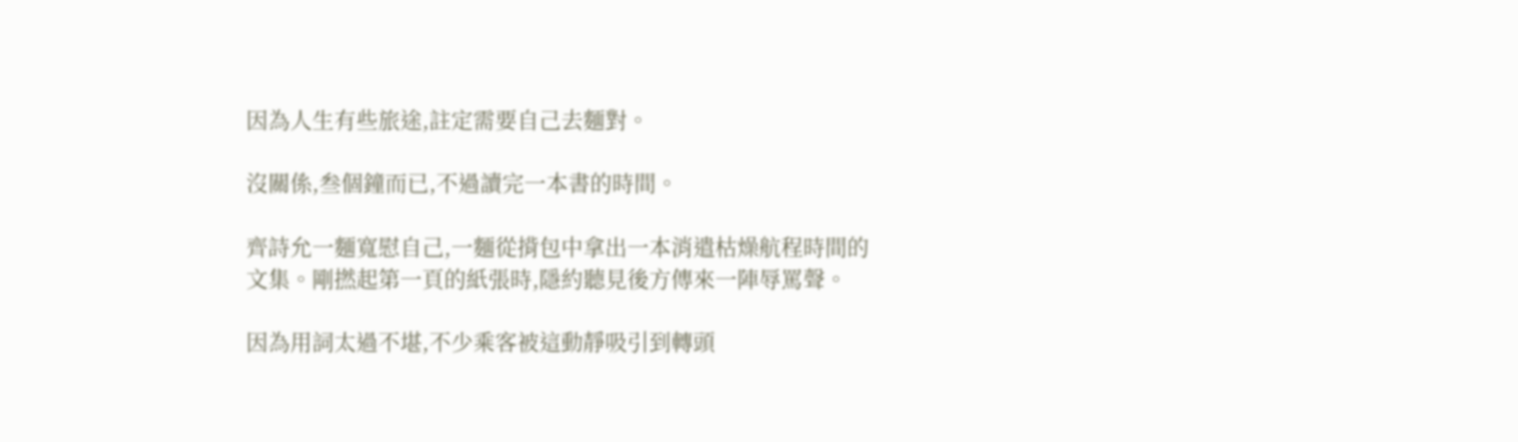因為人生有些旅途,註定需要自己去麵對。

沒關係,叁個鐘而已,不過讀完一本書的時間。

齊詩允一麵寬慰自己,一麵從揹包中拿出一本消遣枯燥航程時間的文集。剛撚起第一頁的紙張時,隱約聽見後方傳來一陣辱罵聲。

因為用詞太過不堪,不少乘客被這動靜吸引到轉頭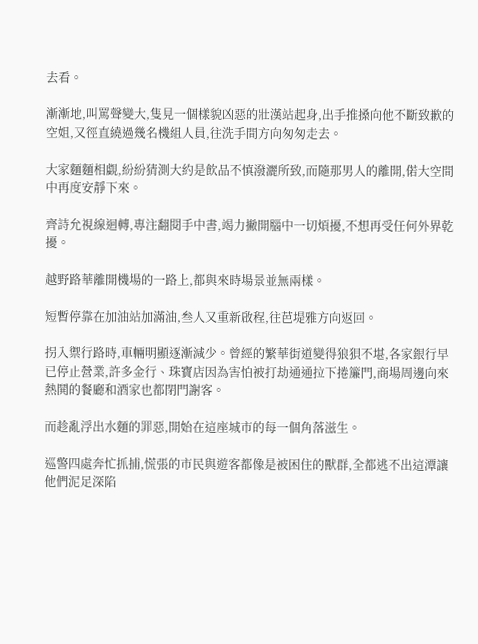去看。

漸漸地,叫罵聲變大,隻見一個樣貌凶惡的壯漢站起身,出手推搡向他不斷致歉的空姐,又徑直繞過幾名機組人員,往洗手間方向匆匆走去。

大家麵麵相覷,紛紛猜測大約是飲品不慎潑灑所致,而隨那男人的離開,偌大空間中再度安靜下來。

齊詩允視線迴轉,專注翻閱手中書,竭力撇開腦中一切煩擾,不想再受任何外界乾擾。

越野路華離開機場的一路上,都與來時場景並無兩樣。

短暫停靠在加油站加滿油,叁人又重新啟程,往芭堤雅方向返回。

拐入禦行路時,車輛明顯逐漸減少。曾經的繁華街道變得狼狽不堪,各家銀行早已停止營業,許多金行、珠寶店因為害怕被打劫通通拉下捲簾門,商場周邊向來熱鬨的餐廳和酒家也都閉門謝客。

而趁亂浮出水麵的罪惡,開始在這座城市的每一個角落滋生。

巡警四處奔忙抓捕,慌張的市民與遊客都像是被困住的獸群,全都逃不出這潭讓他們泥足深陷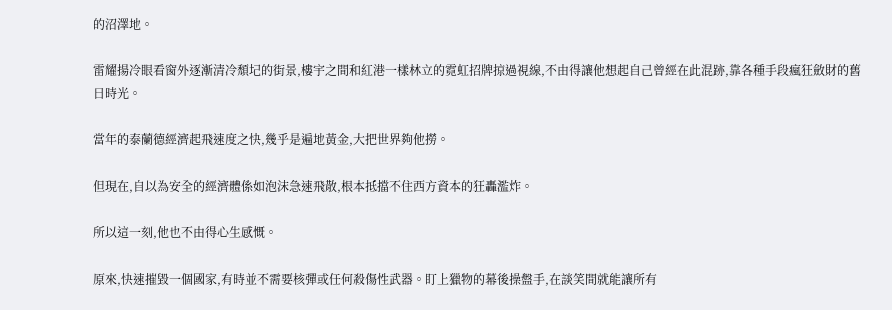的沼澤地。

雷耀揚冷眼看窗外逐漸清冷頹圮的街景,樓宇之間和紅港一樣林立的霓虹招牌掠過視線,不由得讓他想起自己曾經在此混跡,靠各種手段瘋狂斂財的舊日時光。

當年的泰蘭德經濟起飛速度之快,幾乎是遍地黃金,大把世界夠他撈。

但現在,自以為安全的經濟體係如泡沫急速飛散,根本抵擋不住西方資本的狂轟濫炸。

所以這一刻,他也不由得心生感慨。

原來,快速摧毀一個國家,有時並不需要核彈或任何殺傷性武器。盯上獵物的幕後操盤手,在談笑間就能讓所有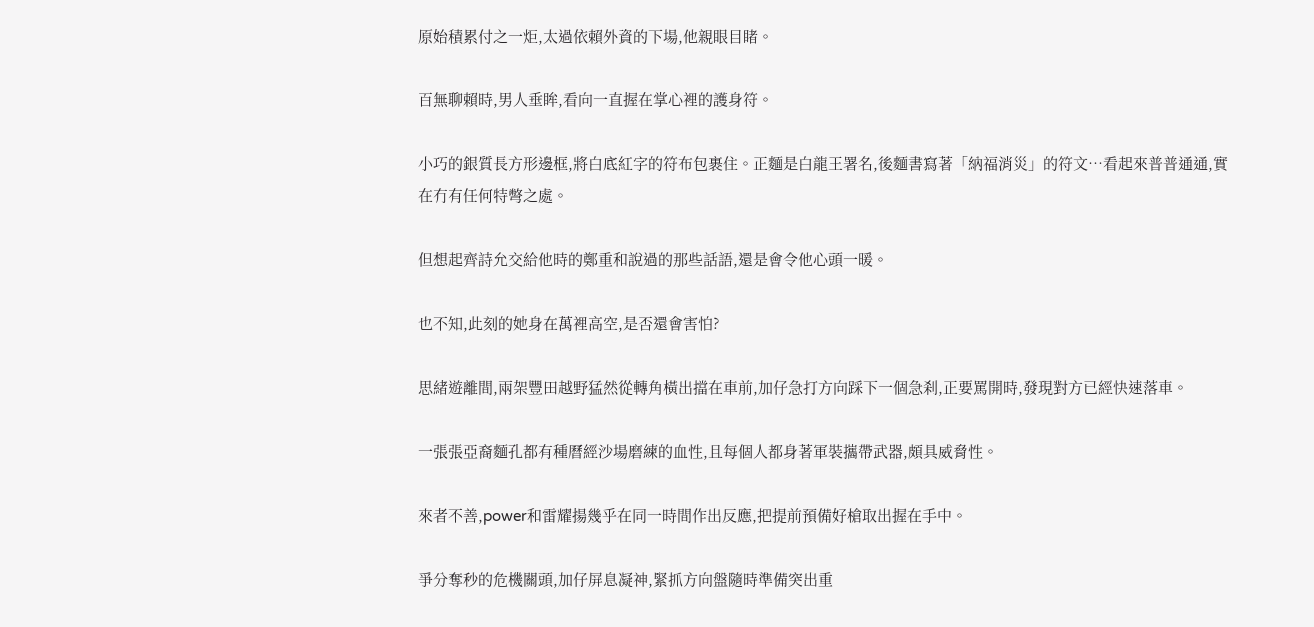原始積累付之一炬,太過依賴外資的下場,他親眼目睹。

百無聊賴時,男人垂眸,看向一直握在掌心裡的護身符。

小巧的銀質長方形邊框,將白底紅字的符布包裹住。正麵是白龍王署名,後麵書寫著「納福消災」的符文…看起來普普通通,實在冇有任何特彆之處。

但想起齊詩允交給他時的鄭重和說過的那些話語,還是會令他心頭一暖。

也不知,此刻的她身在萬裡高空,是否還會害怕?

思緒遊離間,兩架豐田越野猛然從轉角橫出擋在車前,加仔急打方向踩下一個急刹,正要罵開時,發現對方已經快速落車。

一張張亞裔麵孔都有種曆經沙場磨練的血性,且每個人都身著軍裝攜帶武器,頗具威脅性。

來者不善,power和雷耀揚幾乎在同一時間作出反應,把提前預備好槍取出握在手中。

爭分奪秒的危機關頭,加仔屏息凝神,緊抓方向盤隨時準備突出重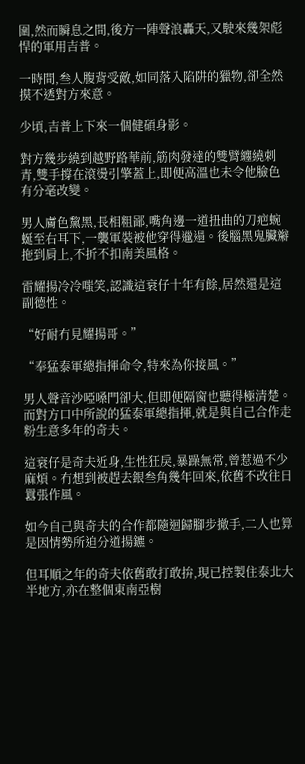圍,然而瞬息之間,後方一陣聲浪轟天,又駛來幾架彪悍的軍用吉普。

一時間,叁人腹背受敵,如同落入陷阱的獵物,卻全然摸不透對方來意。

少頃,吉普上下來一個健碩身影。

對方幾步繞到越野路華前,筋肉發達的雙臂纏繞刺青,雙手撐在滾燙引擎蓋上,即便高溫也未令他臉色有分毫改變。

男人膚色黧黑,長相粗鄙,嘴角邊一道扭曲的刀疤蜿蜒至右耳下,一襲軍裝被他穿得邋遢。後腦黑鬼臟辮拖到肩上,不折不扣南美風格。

雷耀揚冷冷嗤笑,認識這衰仔十年有餘,居然還是這副德性。

“好耐冇見耀揚哥。”

“奉猛泰軍總指揮命令,特來為你接風。”

男人聲音沙啞嗓門卻大,但即便隔窗也聽得極清楚。而對方口中所說的猛泰軍總指揮,就是與自己合作走粉生意多年的奇夫。

這衰仔是奇夫近身,生性狂戾,暴躁無常,曾惹過不少麻煩。冇想到被趕去銀叁角幾年回來,依舊不改往日囂張作風。

如今自己與奇夫的合作都隨迴歸腳步撤手,二人也算是因情勢所迫分道揚鑣。

但耳順之年的奇夫依舊敢打敢拚,現已控製住泰北大半地方,亦在整個東南亞樹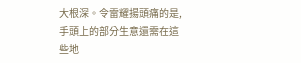大根深。令雷耀揚頭痛的是,手頭上的部分生意還需在這些地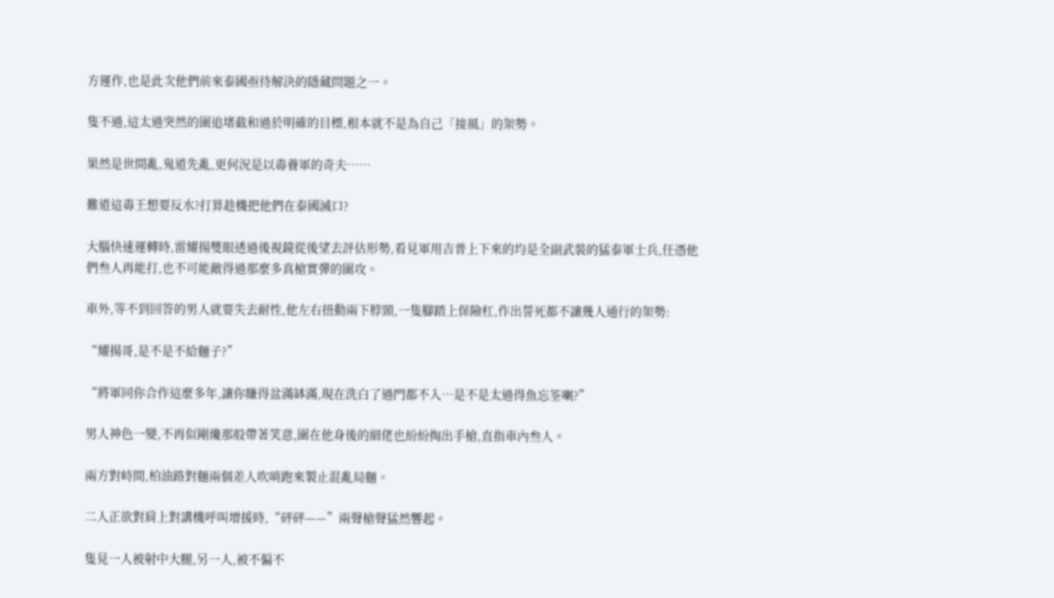方運作,也是此次他們前來泰國亟待解決的隱藏問題之一。

隻不過,這太過突然的圍追堵截和過於明確的目標,根本就不是為自己「接風」的架勢。

果然是世間亂,鬼道先亂,更何況是以毒養軍的奇夫……

難道這毒王想要反水?打算趁機把他們在泰國滅口?

大腦快速運轉時,雷耀揚雙眼透過後視鏡從後望去評估形勢,看見軍用吉普上下來的均是全副武裝的猛泰軍士兵,任憑他們叁人再能打,也不可能敵得過那麼多真槍實彈的圍攻。

車外,等不到回答的男人就要失去耐性,他左右扭動兩下脖頸,一隻腳踏上保險杠,作出誓死都不讓幾人通行的架勢:

“耀揚哥,是不是不給麵子?”

“將軍同你合作這麼多年,讓你賺得盆滿缽滿,現在洗白了過門都不入…是不是太過得魚忘筌喇?”

男人神色一變,不再似剛纔那般帶著笑意,圍在他身後的細佬也紛紛掏出手槍,直指車內叁人。

兩方對峙間,柏油路對麵兩個差人吹哨跑來製止混亂局麵。

二人正欲對肩上對講機呼叫增援時,“砰砰——”兩聲槍聲猛然響起。

隻見一人被射中大腿,另一人,被不偏不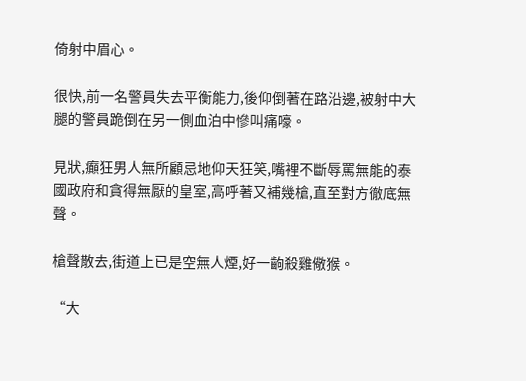倚射中眉心。

很快,前一名警員失去平衡能力,後仰倒著在路沿邊,被射中大腿的警員跪倒在另一側血泊中慘叫痛嚎。

見狀,癲狂男人無所顧忌地仰天狂笑,嘴裡不斷辱罵無能的泰國政府和貪得無厭的皇室,高呼著又補幾槍,直至對方徹底無聲。

槍聲散去,街道上已是空無人煙,好一齣殺雞儆猴。

“大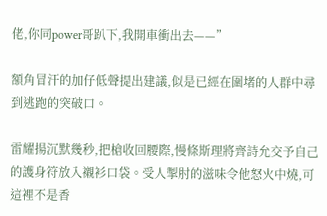佬,你同power哥趴下,我開車衝出去——”

額角冒汗的加仔低聲提出建議,似是已經在圍堵的人群中尋到逃跑的突破口。

雷耀揚沉默幾秒,把槍收回腰際,慢條斯理將齊詩允交予自己的護身符放入襯衫口袋。受人掣肘的滋味令他怒火中燒,可這裡不是香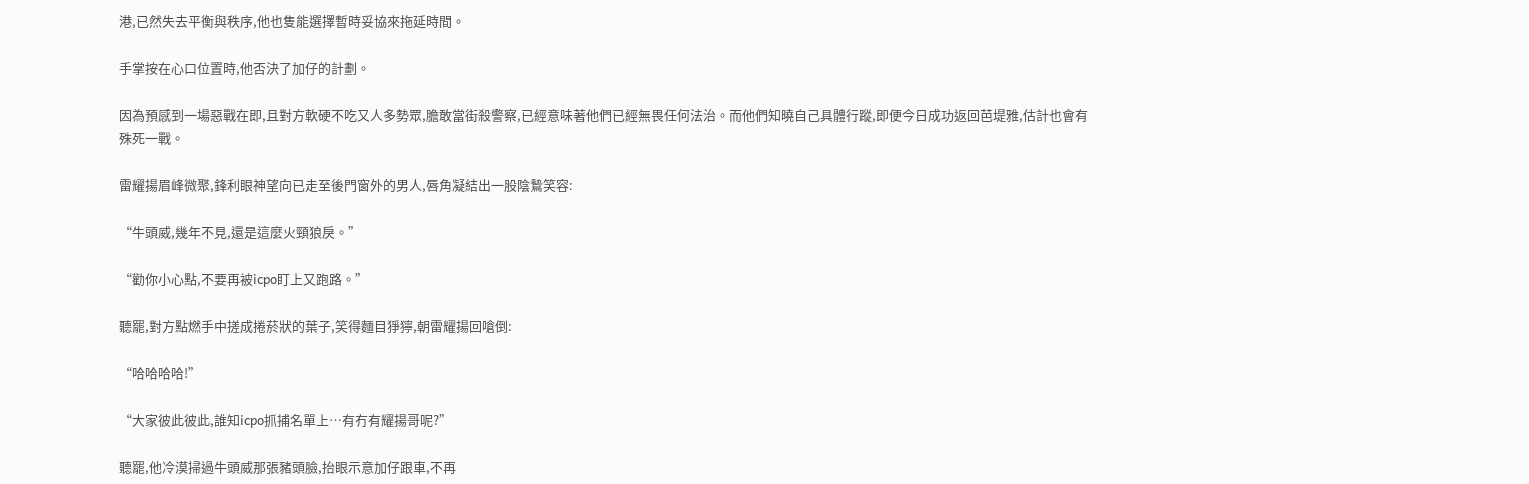港,已然失去平衡與秩序,他也隻能選擇暫時妥協來拖延時間。

手掌按在心口位置時,他否決了加仔的計劃。

因為預感到一場惡戰在即,且對方軟硬不吃又人多勢眾,膽敢當街殺警察,已經意味著他們已經無畏任何法治。而他們知曉自己具體行蹤,即便今日成功返回芭堤雅,估計也會有殊死一戰。

雷耀揚眉峰微聚,鋒利眼神望向已走至後門窗外的男人,唇角凝結出一股陰鷙笑容:

“牛頭威,幾年不見,還是這麼火頸狼戾。”

“勸你小心點,不要再被icpo盯上又跑路。”

聽罷,對方點燃手中搓成捲菸狀的葉子,笑得麵目猙獰,朝雷耀揚回嗆倒:

“哈哈哈哈!”

“大家彼此彼此,誰知icpo抓捕名單上…有冇有耀揚哥呢?”

聽罷,他冷漠掃過牛頭威那張豬頭臉,抬眼示意加仔跟車,不再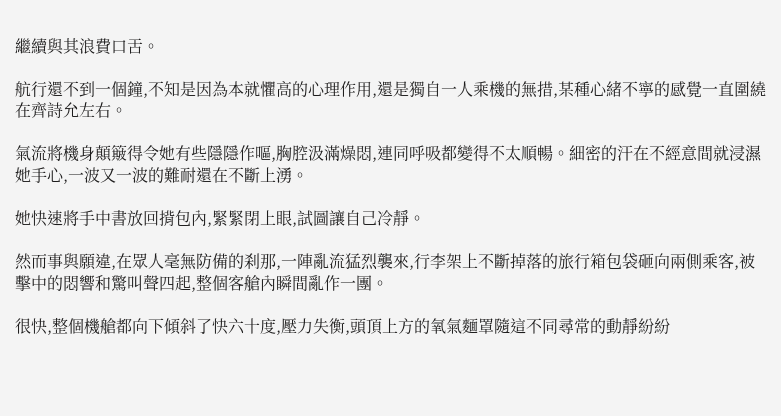繼續與其浪費口舌。

航行還不到一個鐘,不知是因為本就懼高的心理作用,還是獨自一人乘機的無措,某種心緒不寧的感覺一直圍繞在齊詩允左右。

氣流將機身顛簸得令她有些隱隱作嘔,胸腔汲滿燥悶,連同呼吸都變得不太順暢。細密的汗在不經意間就浸濕她手心,一波又一波的難耐還在不斷上湧。

她快速將手中書放回揹包內,緊緊閉上眼,試圖讓自己冷靜。

然而事與願違,在眾人毫無防備的刹那,一陣亂流猛烈襲來,行李架上不斷掉落的旅行箱包袋砸向兩側乘客,被擊中的悶響和驚叫聲四起,整個客艙內瞬間亂作一團。

很快,整個機艙都向下傾斜了快六十度,壓力失衡,頭頂上方的氧氣麵罩隨這不同尋常的動靜紛紛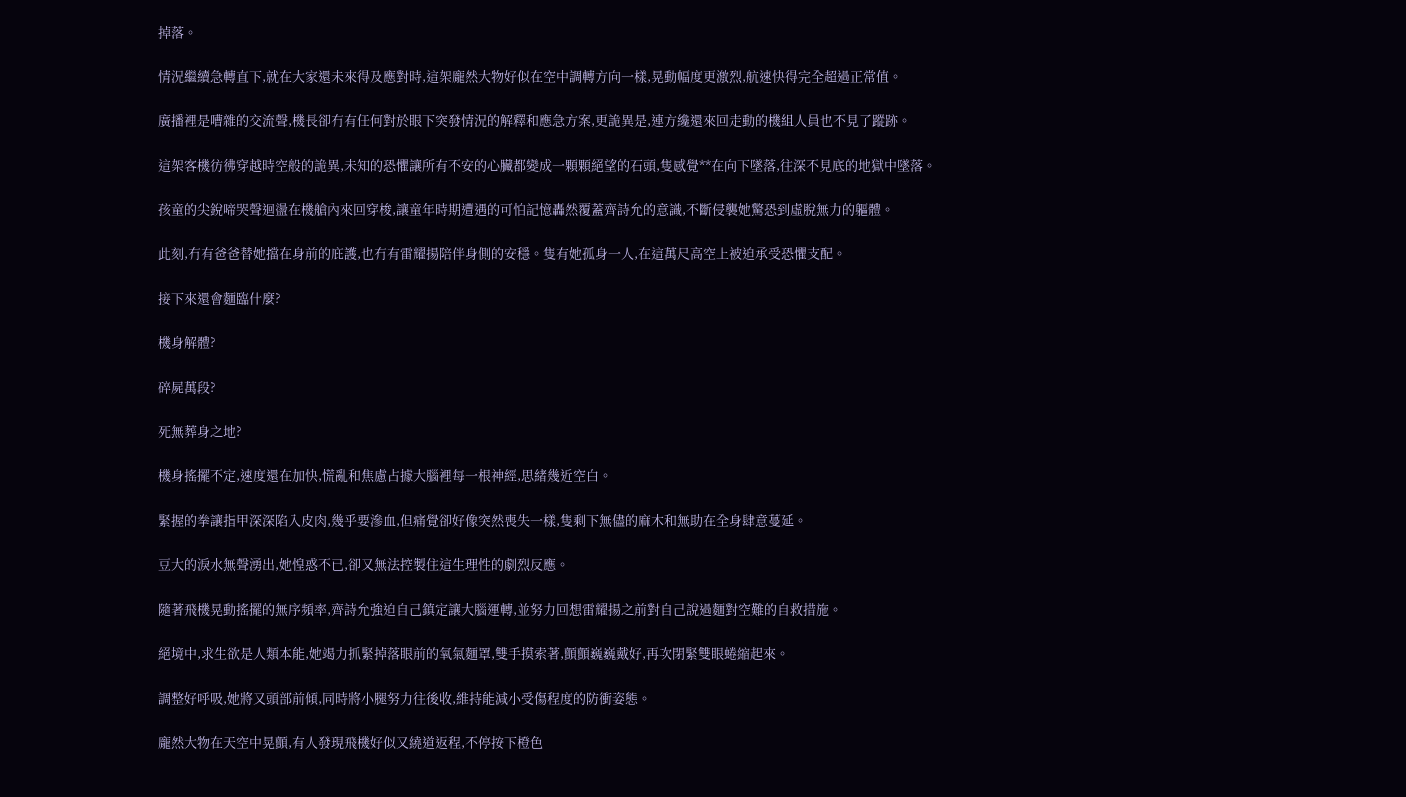掉落。

情況繼續急轉直下,就在大家還未來得及應對時,這架龐然大物好似在空中調轉方向一樣,晃動幅度更激烈,航速快得完全超過正常值。

廣播裡是嘈雜的交流聲,機長卻冇有任何對於眼下突發情況的解釋和應急方案,更詭異是,連方纔還來回走動的機組人員也不見了蹤跡。

這架客機彷彿穿越時空般的詭異,未知的恐懼讓所有不安的心臟都變成一顆顆絕望的石頭,隻感覺**在向下墜落,往深不見底的地獄中墜落。

孩童的尖銳啼哭聲迴盪在機艙內來回穿梭,讓童年時期遭遇的可怕記憶轟然覆蓋齊詩允的意識,不斷侵襲她驚恐到虛脫無力的軀體。

此刻,冇有爸爸替她擋在身前的庇護,也冇有雷耀揚陪伴身側的安穩。隻有她孤身一人,在這萬尺高空上被迫承受恐懼支配。

接下來還會麵臨什麼?

機身解體?

碎屍萬段?

死無葬身之地?

機身搖擺不定,速度還在加快,慌亂和焦慮占據大腦裡每一根神經,思緒幾近空白。

緊握的拳讓指甲深深陷入皮肉,幾乎要滲血,但痛覺卻好像突然喪失一樣,隻剩下無儘的麻木和無助在全身肆意蔓延。

豆大的淚水無聲湧出,她惶惑不已,卻又無法控製住這生理性的劇烈反應。

隨著飛機晃動搖擺的無序頻率,齊詩允強迫自己鎮定讓大腦運轉,並努力回想雷耀揚之前對自己說過麵對空難的自救措施。

絕境中,求生欲是人類本能,她竭力抓緊掉落眼前的氧氣麵罩,雙手摸索著,顫顫巍巍戴好,再次閉緊雙眼蜷縮起來。

調整好呼吸,她將又頭部前傾,同時將小腿努力往後收,維持能減小受傷程度的防衝姿態。

龐然大物在天空中晃顫,有人發現飛機好似又繞道返程,不停按下橙色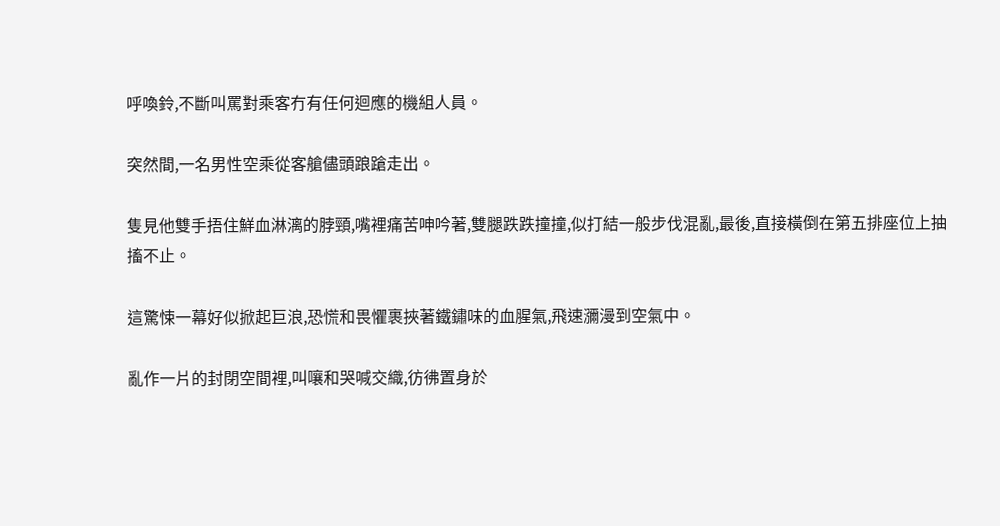呼喚鈴,不斷叫罵對乘客冇有任何迴應的機組人員。

突然間,一名男性空乘從客艙儘頭踉蹌走出。

隻見他雙手捂住鮮血淋漓的脖頸,嘴裡痛苦呻吟著,雙腿跌跌撞撞,似打結一般步伐混亂,最後,直接橫倒在第五排座位上抽搐不止。

這驚悚一幕好似掀起巨浪,恐慌和畏懼裹挾著鐵鏽味的血腥氣,飛速瀰漫到空氣中。

亂作一片的封閉空間裡,叫嚷和哭喊交織,彷彿置身於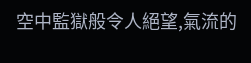空中監獄般令人絕望,氣流的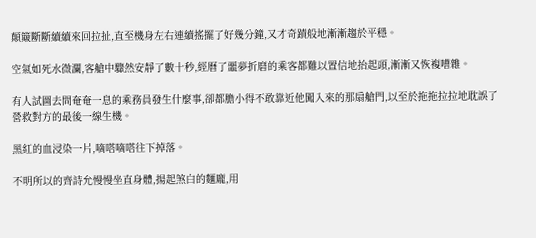顛簸斷斷續續來回拉扯,直至機身左右連續搖擺了好幾分鐘,又才奇蹟般地漸漸趨於平穩。

空氣如死水微瀾,客艙中驟然安靜了數十秒,經曆了噩夢折磨的乘客都難以置信地抬起頭,漸漸又恢複嘈雜。

有人試圖去問奄奄一息的乘務員發生什麼事,卻都膽小得不敢靠近他闖入來的那扇艙門,以至於拖拖拉拉地耽誤了營救對方的最後一線生機。

黑紅的血浸染一片,嘀嗒嘀嗒往下掉落。

不明所以的齊詩允慢慢坐直身體,揚起煞白的麵龐,用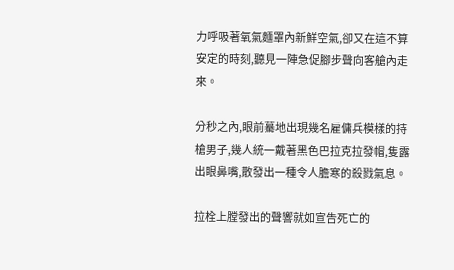力呼吸著氧氣麵罩內新鮮空氣,卻又在這不算安定的時刻,聽見一陣急促腳步聲向客艙內走來。

分秒之內,眼前驀地出現幾名雇傭兵模樣的持槍男子,幾人統一戴著黑色巴拉克拉發帽,隻露出眼鼻嘴,散發出一種令人膽寒的殺戮氣息。

拉栓上膛發出的聲響就如宣告死亡的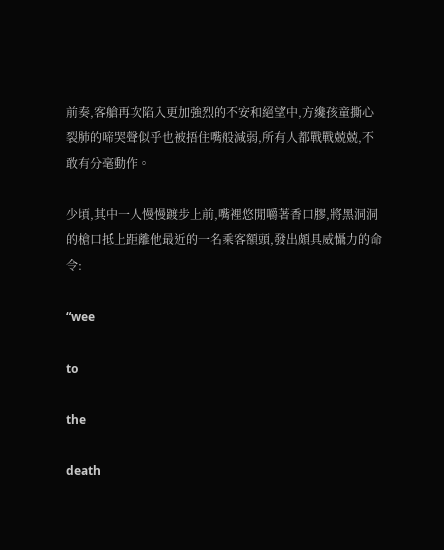前奏,客艙再次陷入更加強烈的不安和絕望中,方纔孩童撕心裂肺的啼哭聲似乎也被捂住嘴般減弱,所有人都戰戰兢兢,不敢有分毫動作。

少頃,其中一人慢慢踱步上前,嘴裡悠閒嚼著香口膠,將黑洞洞的槍口抵上距離他最近的一名乘客額頭,發出頗具威懾力的命令:

“wee

to

the

death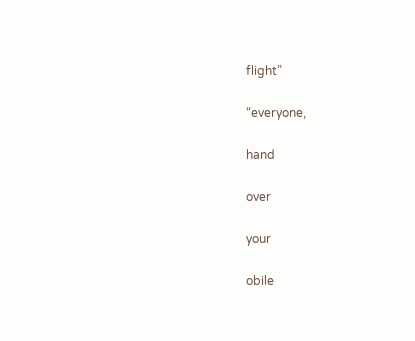flight”

“everyone,

hand

over

your

obile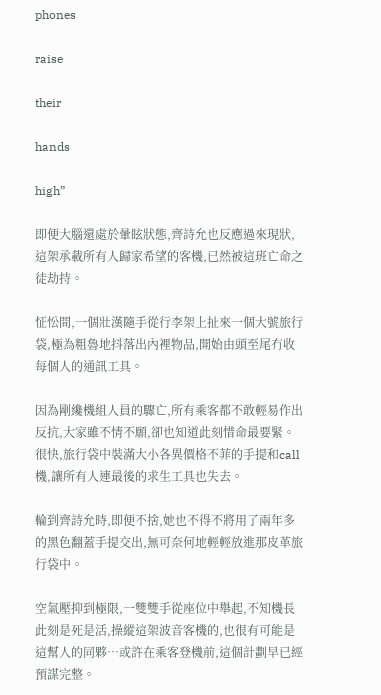phones

raise

their

hands

high”

即便大腦還處於暈眩狀態,齊詩允也反應過來現狀,這架承載所有人歸家希望的客機,已然被這班亡命之徒劫持。

怔忪間,一個壯漢隨手從行李架上扯來一個大號旅行袋,極為粗魯地抖落出內裡物品,開始由頭至尾冇收每個人的通訊工具。

因為剛纔機組人員的驟亡,所有乘客都不敢輕易作出反抗,大家雖不情不願,卻也知道此刻惜命最要緊。很快,旅行袋中裝滿大小各異價格不菲的手提和call機,讓所有人連最後的求生工具也失去。

輪到齊詩允時,即便不捨,她也不得不將用了兩年多的黑色翻蓋手提交出,無可奈何地輕輕放進那皮革旅行袋中。

空氣壓抑到極限,一雙雙手從座位中舉起,不知機長此刻是死是活,操縱這架波音客機的,也很有可能是這幫人的同夥…或許在乘客登機前,這個計劃早已經預謀完整。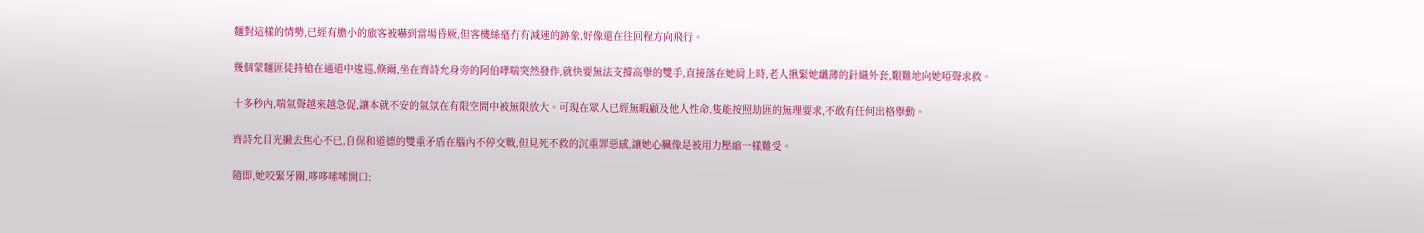麵對這樣的情勢,已經有膽小的旅客被嚇到當場昏厥,但客機絲毫冇有減速的跡象,好像還在往回程方向飛行。

幾個蒙麵匪徒持槍在通道中逡巡,倏爾,坐在齊詩允身旁的阿伯哮喘突然發作,就快要無法支撐高舉的雙手,直接落在她肩上時,老人揪緊她纖薄的針織外套,艱難地向她啞聲求救。

十多秒內,喘氣聲越來越急促,讓本就不安的氣氛在有限空間中被無限放大。可現在眾人已經無暇顧及他人性命,隻能按照劫匪的無理要求,不敢有任何出格舉動。

齊詩允目光撇去焦心不已,自保和道德的雙重矛盾在腦內不停交戰,但見死不救的沉重罪惡感,讓她心臟像是被用力壓縮一樣難受。

隨即,她咬緊牙關,哆哆嗦嗦開口: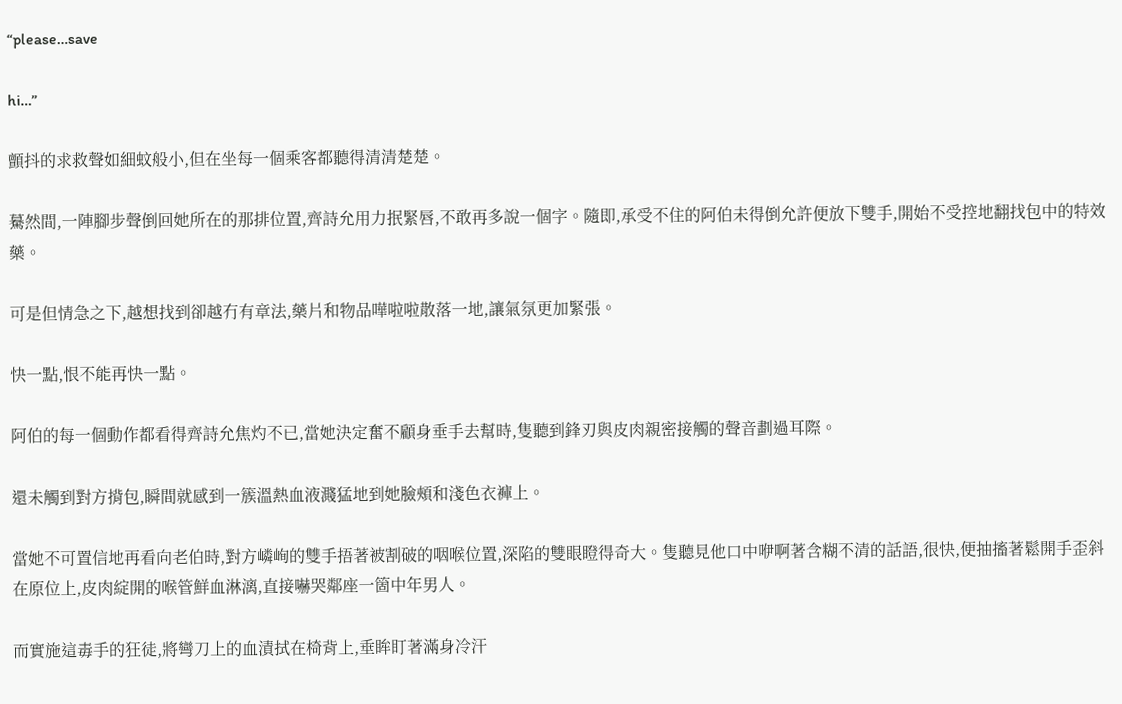“please…save

hi…”

顫抖的求救聲如細蚊般小,但在坐每一個乘客都聽得清清楚楚。

驀然間,一陣腳步聲倒回她所在的那排位置,齊詩允用力抿緊唇,不敢再多說一個字。隨即,承受不住的阿伯未得倒允許便放下雙手,開始不受控地翻找包中的特效藥。

可是但情急之下,越想找到卻越冇有章法,藥片和物品嘩啦啦散落一地,讓氣氛更加緊張。

快一點,恨不能再快一點。

阿伯的每一個動作都看得齊詩允焦灼不已,當她決定奮不顧身垂手去幫時,隻聽到鋒刃與皮肉親密接觸的聲音劃過耳際。

還未觸到對方揹包,瞬間就感到一簇溫熱血液濺猛地到她臉頰和淺色衣褲上。

當她不可置信地再看向老伯時,對方嶙峋的雙手捂著被割破的咽喉位置,深陷的雙眼瞪得奇大。隻聽見他口中咿啊著含糊不清的話語,很快,便抽搐著鬆開手歪斜在原位上,皮肉綻開的喉管鮮血淋漓,直接嚇哭鄰座一箇中年男人。

而實施這毒手的狂徒,將彎刀上的血漬拭在椅背上,垂眸盯著滿身冷汗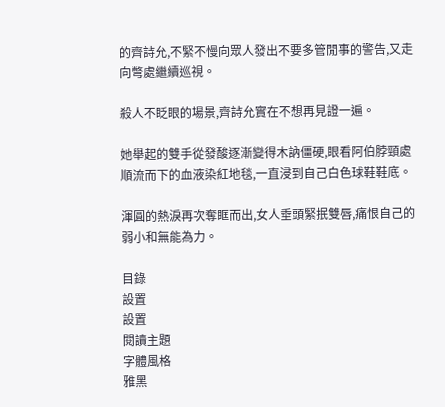的齊詩允,不緊不慢向眾人發出不要多管閒事的警告,又走向彆處繼續巡視。

殺人不眨眼的場景,齊詩允實在不想再見證一遍。

她舉起的雙手從發酸逐漸變得木訥僵硬,眼看阿伯脖頸處順流而下的血液染紅地毯,一直浸到自己白色球鞋鞋底。

渾圓的熱淚再次奪眶而出,女人垂頭緊抿雙唇,痛恨自己的弱小和無能為力。

目錄
設置
設置
閱讀主題
字體風格
雅黑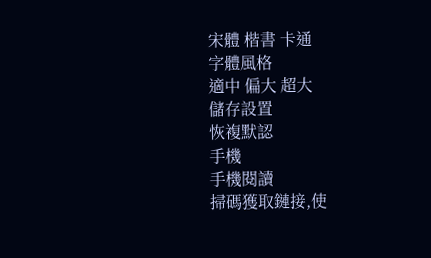宋體 楷書 卡通
字體風格
適中 偏大 超大
儲存設置
恢複默認
手機
手機閱讀
掃碼獲取鏈接,使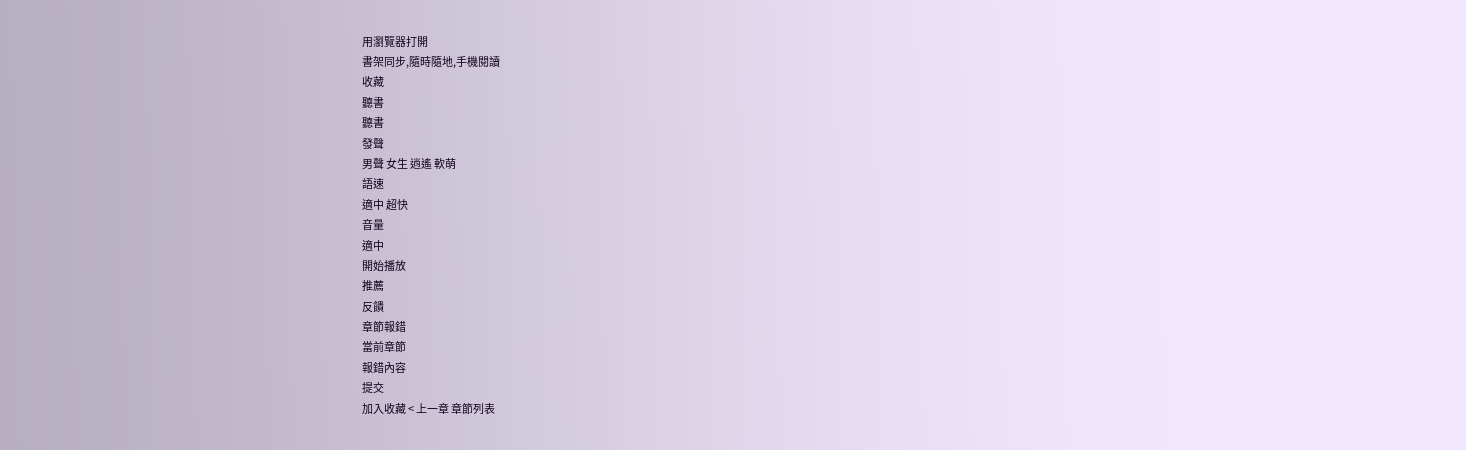用瀏覽器打開
書架同步,隨時隨地,手機閱讀
收藏
聽書
聽書
發聲
男聲 女生 逍遙 軟萌
語速
適中 超快
音量
適中
開始播放
推薦
反饋
章節報錯
當前章節
報錯內容
提交
加入收藏 < 上一章 章節列表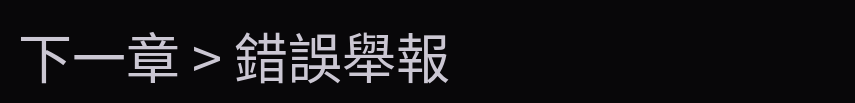下一章 > 錯誤舉報